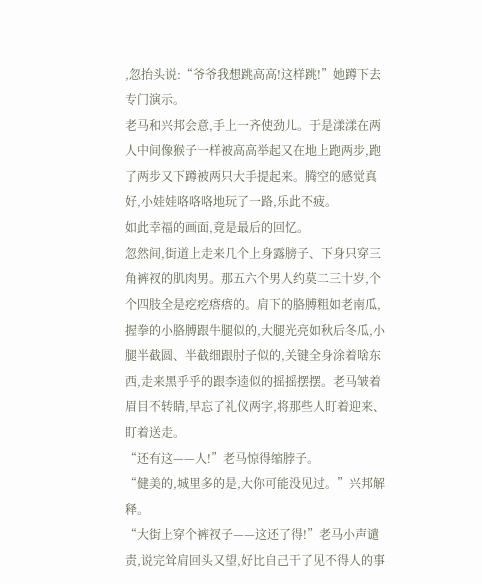,忽抬头说:“爷爷我想跳高高!这样跳!”她蹲下去专门演示。
老马和兴邦会意,手上一齐使劲儿。于是漾漾在两人中间像猴子一样被高高举起又在地上跑两步,跑了两步又下蹲被两只大手提起来。腾空的感觉真好,小娃娃咯咯咯地玩了一路,乐此不疲。
如此幸福的画面,竟是最后的回忆。
忽然间,街道上走来几个上身露膀子、下身只穿三角裤衩的肌肉男。那五六个男人约莫二三十岁,个个四肢全是疙疙瘩瘩的。肩下的胳膊粗如老南瓜,握拳的小胳膊跟牛腿似的,大腿光亮如秋后冬瓜,小腿半截圆、半截细跟肘子似的,关键全身涂着啥东西,走来黑乎乎的跟李逵似的摇摇摆摆。老马皱着眉目不转睛,早忘了礼仪两字,将那些人盯着迎来、盯着送走。
“还有这——人!”老马惊得缩脖子。
“健美的,城里多的是,大你可能没见过。”兴邦解释。
“大街上穿个裤衩子——这还了得!”老马小声谴责,说完耸肩回头又望,好比自己干了见不得人的事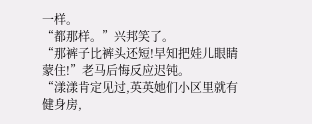一样。
“都那样。”兴邦笑了。
“那裤子比裤头还短!早知把娃儿眼睛蒙住!”老马后悔反应迟钝。
“漾漾肯定见过,英英她们小区里就有健身房,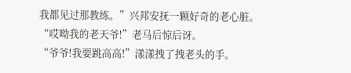我都见过那教练。”兴邦安抚一颗好奇的老心脏。
“哎呦我的老天爷!”老马后惊后讶。
“爷爷!我要跳高高!”漾漾拽了拽老头的手。